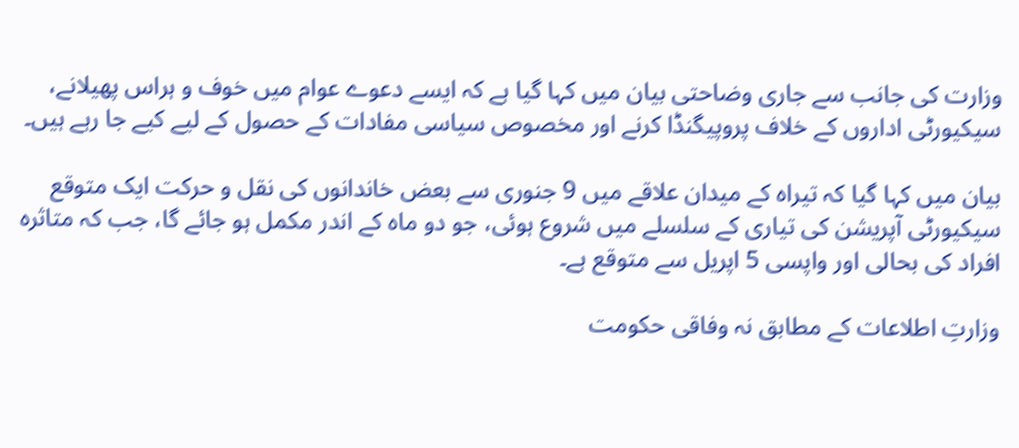وزارت کی جانب سے جاری وضاحتی بیان میں کہا گیا ہے کہ ایسے دعوے عوام میں خوف و ہراس پھیلانے، سیکیورٹی اداروں کے خلاف پروپیگنڈا کرنے اور مخصوص سیاسی مفادات کے حصول کے لیے کیے جا رہے ہیں۔

بیان میں کہا گیا کہ تیراہ کے میدان علاقے میں 9 جنوری سے بعض خاندانوں کی نقل و حرکت ایک متوقع سیکیورٹی آپریشن کی تیاری کے سلسلے میں شروع ہوئی، جو دو ماہ کے اندر مکمل ہو جائے گا، جب کہ متاثرہ افراد کی بحالی اور واپسی 5 اپریل سے متوقع ہے۔

وزارتِ اطلاعات کے مطابق نہ وفاقی حکومت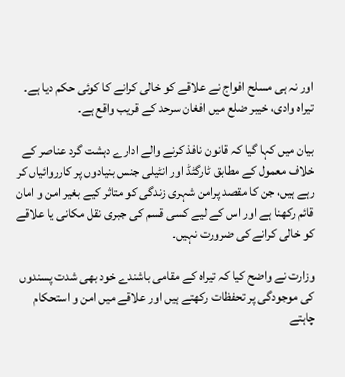اور نہ ہی مسلح افواج نے علاقے کو خالی کرانے کا کوئی حکم دیا ہے۔ تیراہ وادی، خیبر ضلع میں افغان سرحد کے قریب واقع ہے۔

بیان میں کہا گیا کہ قانون نافذ کرنے والے ادارے دہشت گرد عناصر کے خلاف معمول کے مطابق ٹارگٹڈ اور انٹیلی جنس بنیادوں پر کارروائیاں کر رہے ہیں، جن کا مقصد پرامن شہری زندگی کو متاثر کیے بغیر امن و امان قائم رکھنا ہے اور اس کے لیے کسی قسم کی جبری نقل مکانی یا علاقے کو خالی کرانے کی ضرورت نہیں۔

وزارت نے واضح کیا کہ تیراہ کے مقامی باشندے خود بھی شدت پسندوں کی موجودگی پر تحفظات رکھتے ہیں اور علاقے میں امن و استحکام چاہتے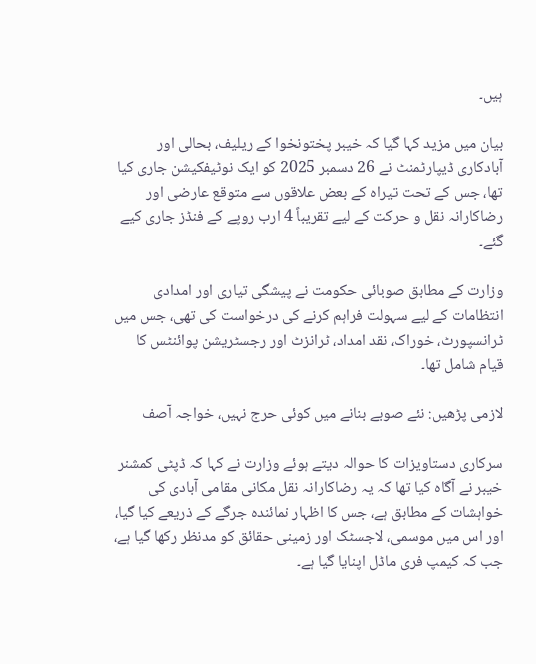ہیں۔

بیان میں مزید کہا گیا کہ خیبر پختونخوا کے ریلیف، بحالی اور آبادکاری ڈیپارٹمنٹ نے 26 دسمبر 2025 کو ایک نوٹیفکیشن جاری کیا تھا، جس کے تحت تیراہ کے بعض علاقوں سے متوقع عارضی اور رضاکارانہ نقل و حرکت کے لیے تقریباً 4 ارب روپے کے فنڈز جاری کیے گئے۔

وزارت کے مطابق صوبائی حکومت نے پیشگی تیاری اور امدادی انتظامات کے لیے سہولت فراہم کرنے کی درخواست کی تھی، جس میں ٹرانسپورٹ، خوراک، نقد امداد، ٹرانزٹ اور رجسٹریشن پوائنٹس کا قیام شامل تھا۔

لازمی پڑھیں: نئے صوبے بنانے میں کوئی حرج نہیں، خواجہ آصف

سرکاری دستاویزات کا حوالہ دیتے ہوئے وزارت نے کہا کہ ڈپٹی کمشنر خیبر نے آگاہ کیا تھا کہ یہ رضاکارانہ نقل مکانی مقامی آبادی کی خواہشات کے مطابق ہے، جس کا اظہار نمائندہ جرگے کے ذریعے کیا گیا، اور اس میں موسمی، لاجسٹک اور زمینی حقائق کو مدنظر رکھا گیا ہے، جب کہ کیمپ فری ماڈل اپنایا گیا ہے۔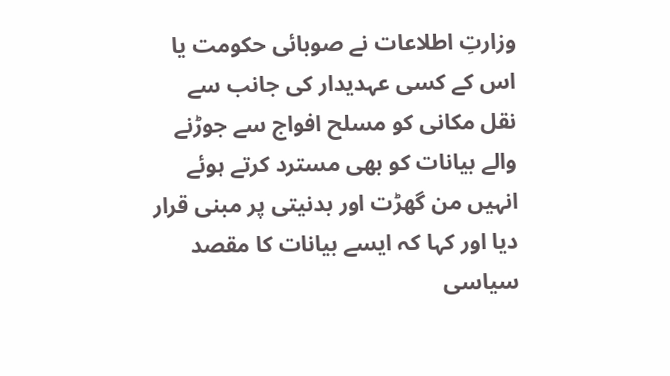وزارتِ اطلاعات نے صوبائی حکومت یا اس کے کسی عہدیدار کی جانب سے نقل مکانی کو مسلح افواج سے جوڑنے والے بیانات کو بھی مسترد کرتے ہوئے انہیں من گھڑت اور بدنیتی پر مبنی قرار دیا اور کہا کہ ایسے بیانات کا مقصد سیاسی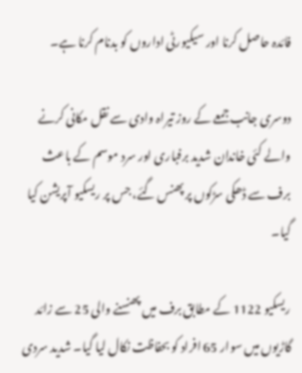فائدہ حاصل کرنا اور سیکیورٹی اداروں کو بدنام کرنا ہے۔

دوسری جانب جمعے کے روز تیراہ وادی سے نقل مکانی کرنے والے کئی خاندان شدید برفباری اور سرد موسم کے باعث برف سے ڈھکی سڑکوں پر پھنس گئے، جس پر ریسکیو آپریشن کیا گیا۔

ریسکیو 1122 کے مطابق برف میں پھنسنے والی 25 سے زائد گاڑیوں میں سوار 65 افراد کو بحفاظت نکال لیا گیا۔ شدید سردی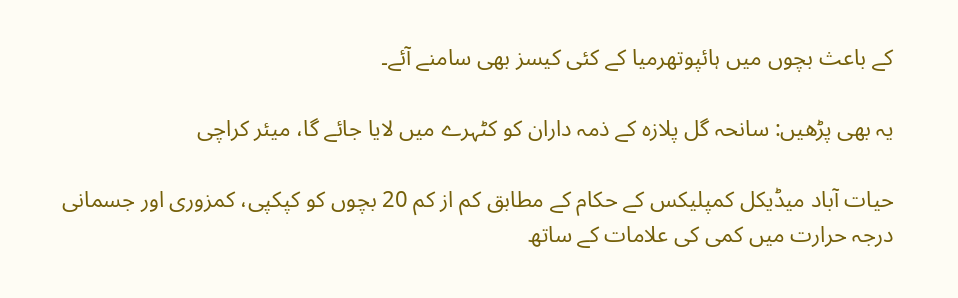کے باعث بچوں میں ہائپوتھرمیا کے کئی کیسز بھی سامنے آئے۔

یہ بھی پڑھیں: سانحہ گل پلازہ کے ذمہ داران کو کٹہرے میں لایا جائے گا، میئر کراچی

حیات آباد میڈیکل کمپلیکس کے حکام کے مطابق کم از کم 20 بچوں کو کپکپی، کمزوری اور جسمانی درجہ حرارت میں کمی کی علامات کے ساتھ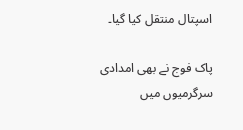اسپتال منتقل کیا گیا۔

پاک فوج نے بھی امدادی سرگرمیوں میں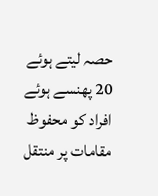حصہ لیتے ہوئے 20 پھنسے ہوئے افراد کو محفوظ مقامات پر منتقل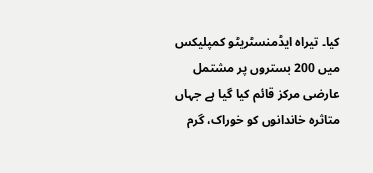کیا۔ تیراہ ایڈمنسٹریٹو کمپلیکس میں 200 بستروں پر مشتمل عارضی مرکز قائم کیا گیا ہے جہاں متاثرہ خاندانوں کو خوراک، گرم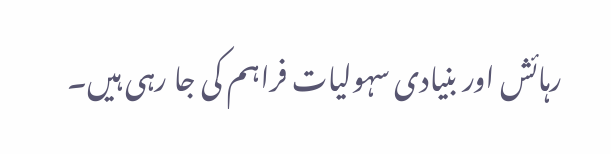رہائش اور بنیادی سہولیات فراہم کی جا رہی ہیں۔